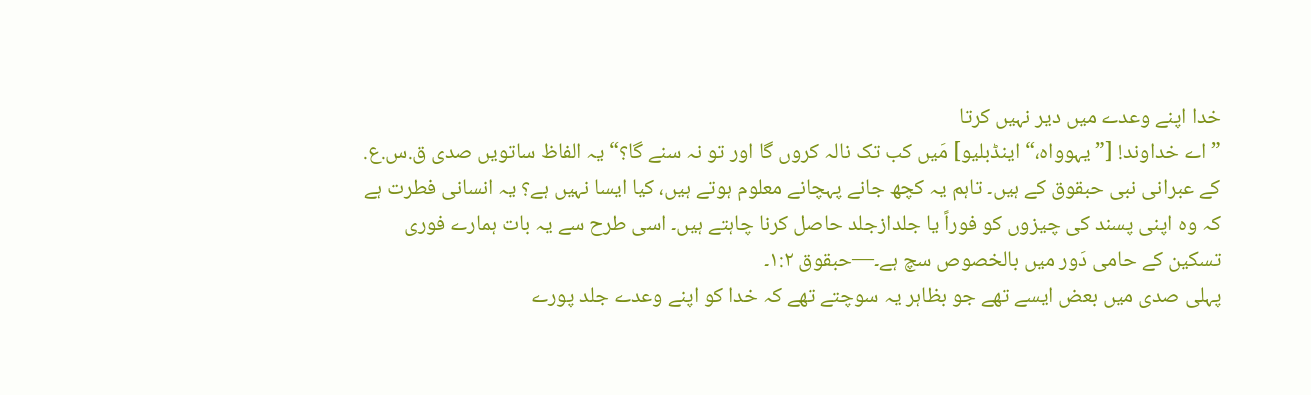خدا اپنے وعدے میں دیر نہیں کرتا
”اے خداوند! [”یہوواہ،“ اینڈبلیو] مَیں کب تک نالہ کروں گا اور تو نہ سنے گا؟“ یہ الفاظ ساتویں صدی ق.س.ع. کے عبرانی نبی حبقوق کے ہیں۔ تاہم یہ کچھ جانے پہچانے معلوم ہوتے ہیں، کیا ایسا نہیں ہے؟ یہ انسانی فطرت ہے کہ وہ اپنی پسند کی چیزوں کو فوراً یا جلدازجلد حاصل کرنا چاہتے ہیں۔ اسی طرح سے یہ بات ہمارے فوری تسکین کے حامی دَور میں بالخصوص سچ ہے۔—حبقوق ۱:۲۔
پہلی صدی میں بعض ایسے تھے جو بظاہر یہ سوچتے تھے کہ خدا کو اپنے وعدے جلد پورے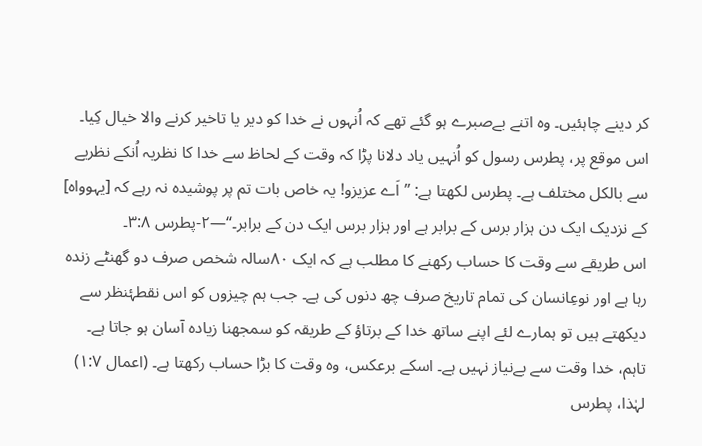کر دینے چاہئیں۔ وہ اتنے بےصبرے ہو گئے تھے کہ اُنہوں نے خدا کو دیر یا تاخیر کرنے والا خیال کِیا۔ اس موقع پر، پطرس رسول کو اُنہیں یاد دلانا پڑا کہ وقت کے لحاظ سے خدا کا نظریہ اُنکے نظریے سے بالکل مختلف ہے۔ پطرس لکھتا ہے: ”اَے عزیزو! یہ خاص بات تم پر پوشیدہ نہ رہے کہ [یہوواہ] کے نزدیک ایک دن ہزار برس کے برابر ہے اور ہزار برس ایک دن کے برابر۔“—۲-پطرس ۳:۸۔
اس طریقے سے وقت کا حساب رکھنے کا مطلب ہے کہ ایک ۸۰سالہ شخص صرف دو گھنٹے زندہ رہا ہے اور نوعِانسان کی تمام تاریخ صرف چھ دنوں کی ہے۔ جب ہم چیزوں کو اس نقطۂنظر سے دیکھتے ہیں تو ہمارے لئے اپنے ساتھ خدا کے برتاؤ کے طریقہ کو سمجھنا زیادہ آسان ہو جاتا ہے۔
تاہم، خدا وقت سے بےنیاز نہیں ہے۔ اسکے برعکس، وہ وقت کا بڑا حساب رکھتا ہے۔ (اعمال ۱:۷) لہٰذا، پطرس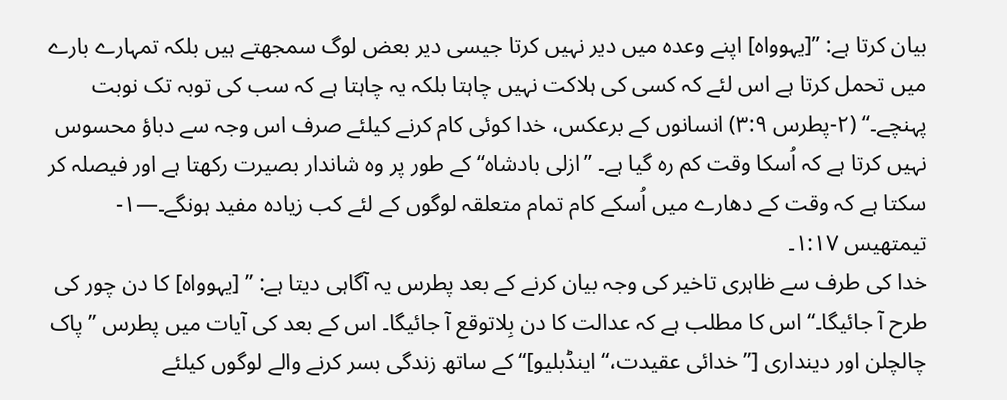بیان کرتا ہے: ”[یہوواہ] اپنے وعدہ میں دیر نہیں کرتا جیسی دیر بعض لوگ سمجھتے ہیں بلکہ تمہارے بارے میں تحمل کرتا ہے اس لئے کہ کسی کی ہلاکت نہیں چاہتا بلکہ یہ چاہتا ہے کہ سب کی توبہ تک نوبت پہنچے۔“ (۲-پطرس ۳:۹) انسانوں کے برعکس، خدا کوئی کام کرنے کیلئے صرف اس وجہ سے دباؤ محسوس نہیں کرتا ہے کہ اُسکا وقت کم رہ گیا ہے۔ ”ازلی بادشاہ“ کے طور پر وہ شاندار بصیرت رکھتا ہے اور فیصلہ کر سکتا ہے کہ وقت کے دھارے میں اُسکے کام تمام متعلقہ لوگوں کے لئے کب زیادہ مفید ہونگے۔—۱-تیمتھیس ۱:۱۷۔
خدا کی طرف سے ظاہری تاخیر کی وجہ بیان کرنے کے بعد پطرس یہ آگاہی دیتا ہے: ” [یہوواہ] کا دن چور کی طرح آ جائیگا۔“ اس کا مطلب ہے کہ عدالت کا دن بِلاتوقع آ جائیگا۔ اس کے بعد کی آیات میں پطرس ”پاک چالچلن اور دینداری [”خدائی عقیدت،“ اینڈبلیو]“ کے ساتھ زندگی بسر کرنے والے لوگوں کیلئے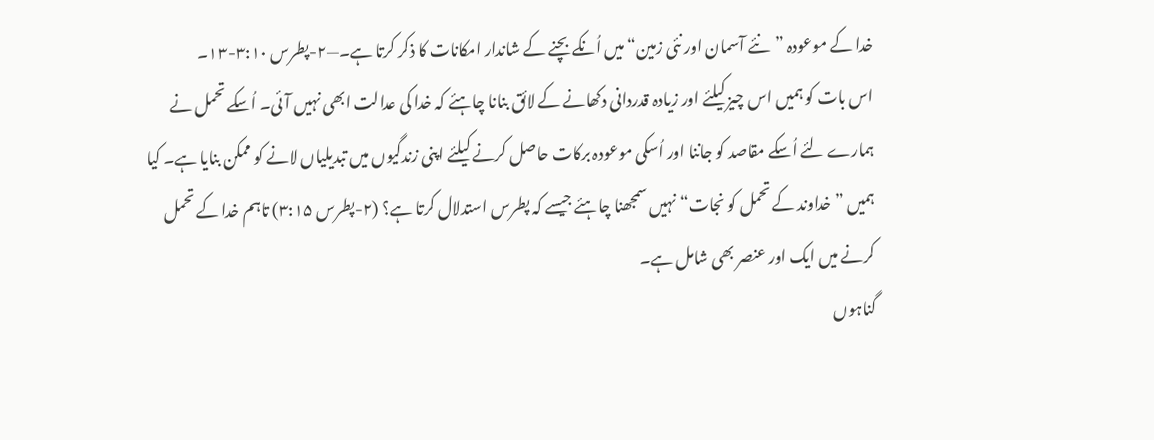خدا کے موعودہ ”نئے آسمان اور نئی زمین“ میں اُنکے بچنے کے شاندار امکانات کا ذکر کرتا ہے۔—۲-پطرس ۳:۱۰-۱۳۔
اس بات کو ہمیں اس چیز کیلئے اور زیادہ قدردانی دکھانے کے لائق بنانا چاہئے کہ خدا کی عدالت ابھی نہیں آئی۔ اُسکے تحمل نے ہمارے لئے اُسکے مقاصد کو جاننا اور اُسکی موعودہ برکات حاصل کرنے کیلئے اپنی زندگیوں میں تبدیلیاں لانے کو ممکن بنایا ہے۔ کیا ہمیں ”خداوند کے تحمل کو نجات“ نہیں سمجھنا چاہئے جیسے کہ پطرس استدلال کرتا ہے؟ (۲-پطرس ۳:۱۵) تاہم خدا کے تحمل کرنے میں ایک اور عنصر بھی شامل ہے۔
گناہوں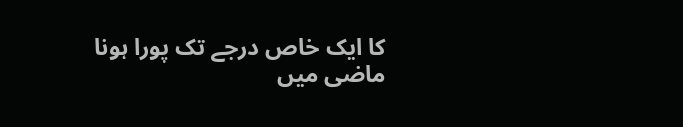کا ایک خاص درجے تک پورا ہونا
ماضی میں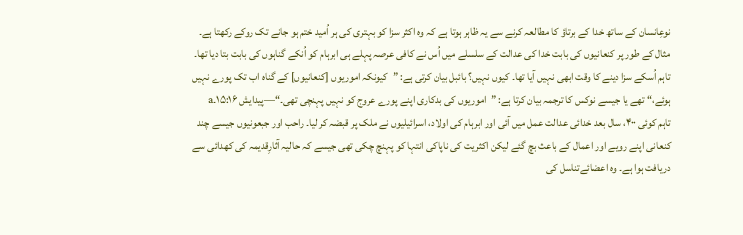نوعِانسان کے ساتھ خدا کے برتاؤ کا مطالعہ کرنے سے یہ ظاہر ہوتا ہے کہ وہ اکثر سزا کو بہتری کی ہر اُمید ختم ہو جانے تک روکے رکھتا ہے۔ مثال کے طور پر کنعانیوں کی بابت خدا کی عدالت کے سلسلے میں اُس نے کافی عرصہ پہلے ہی ابرہام کو اُنکے گناہوں کی بابت بتا دیا تھا۔ تاہم اُسکے سزا دینے کا وقت ابھی نہیں آیا تھا۔ کیوں نہیں؟ بائبل بیان کرتی ہے: ”کیونکہ اموریوں [کنعانیوں] کے گناہ اب تک پورے نہیں ہوئے،“ تھے یا جیسے نوکس کا ترجمہ بیان کرتا ہے: ”اموریوں کی بدکاری اپنے پورے عروج کو نہیں پہنچی تھی۔“—پیدایش ۱۵:۱۶۔a
تاہم کوئی ۴۰۰، سال بعد خدائی عدالت عمل میں آئی اور ابرہام کی اولاد، اسرائیلیوں نے ملک پر قبضہ کر لیا۔ راحب اور جبعونیوں جیسے چند کنعانی اپنے رویے اور اعمال کے باعث بچ گئے لیکن اکثریت کی ناپاکی انتہا کو پہنچ چکی تھی جیسے کہ حالیہ آثارِقدیمہ کی کھدائی سے دریافت ہوا ہے۔ وہ اعضائےتناسل کی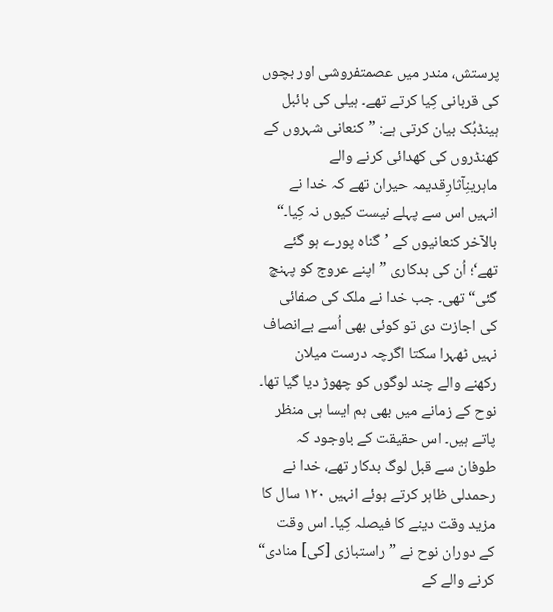پرستش، مندر میں عصمتفروشی اور بچوں کی قربانی کِیا کرتے تھے۔ ہیلی کی بائبل ہینڈبُک بیان کرتی ہے: ”کنعانی شہروں کے کھنڈروں کی کھدائی کرنے والے ماہرینِآثارِقدیمہ حیران تھے کہ خدا نے انہیں اس سے پہلے نیست کیوں نہ کِیا۔“ بالآخر کنعانیوں کے ’گناہ پورے ہو گئے تھے‘؛ اُن کی بدکاری ”اپنے عروج کو پہنچ گئی“ تھی۔ جب خدا نے ملک کی صفائی کی اجازت دی تو کوئی بھی اُسے بےانصاف نہیں ٹھہرا سکتا اگرچہ درست میلان رکھنے والے چند لوگوں کو چھوڑ دیا گیا تھا۔
نوح کے زمانے میں بھی ہم ایسا ہی منظر پاتے ہیں۔ اس حقیقت کے باوجود کہ طوفان سے قبل لوگ بدکار تھے، خدا نے رحمدلی ظاہر کرتے ہوئے انہیں ۱۲۰ سال کا مزید وقت دینے کا فیصلہ کِیا۔ اس وقت کے دوران نوح نے ”راستبازی [کی] منادی“ کرنے والے کے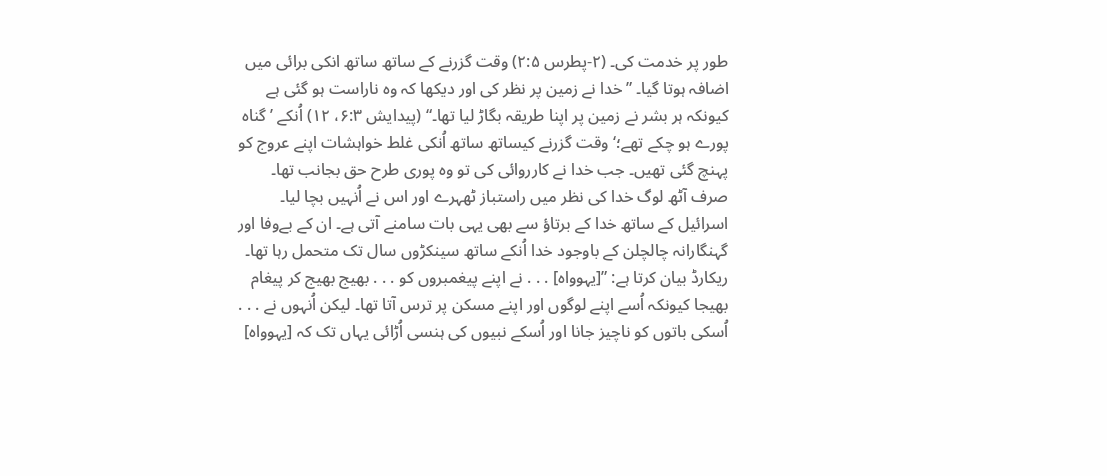طور پر خدمت کی۔ (۲-پطرس ۲:۵) وقت گزرنے کے ساتھ ساتھ انکی برائی میں اضافہ ہوتا گیا۔ ”خدا نے زمین پر نظر کی اور دیکھا کہ وہ ناراست ہو گئی ہے کیونکہ ہر بشر نے زمین پر اپنا طریقہ بگاڑ لیا تھا۔“ (پیدایش ۶:۳، ۱۲) اُنکے ’گناہ پورے ہو چکے تھے؛‘ وقت گزرنے کیساتھ ساتھ اُنکی غلط خواہشات اپنے عروج کو پہنچ گئی تھیں۔ جب خدا نے کارروائی کی تو وہ پوری طرح حق بجانب تھا۔ صرف آٹھ لوگ خدا کی نظر میں راستباز ٹھہرے اور اس نے اُنہیں بچا لیا۔
اسرائیل کے ساتھ خدا کے برتاؤ سے بھی یہی بات سامنے آتی ہے۔ ان کے بےوفا اور گہنگارانہ چالچلن کے باوجود خدا اُنکے ساتھ سینکڑوں سال تک متحمل رہا تھا۔ ریکارڈ بیان کرتا ہے: ”[یہوواہ] . . . نے اپنے پیغمبروں کو . . . بھیج بھیج کر پیغام بھیجا کیونکہ اُسے اپنے لوگوں اور اپنے مسکن پر ترس آتا تھا۔ لیکن اُنہوں نے . . . اُسکی باتوں کو ناچیز جانا اور اُسکے نبیوں کی ہنسی اُڑائی یہاں تک کہ [یہوواہ]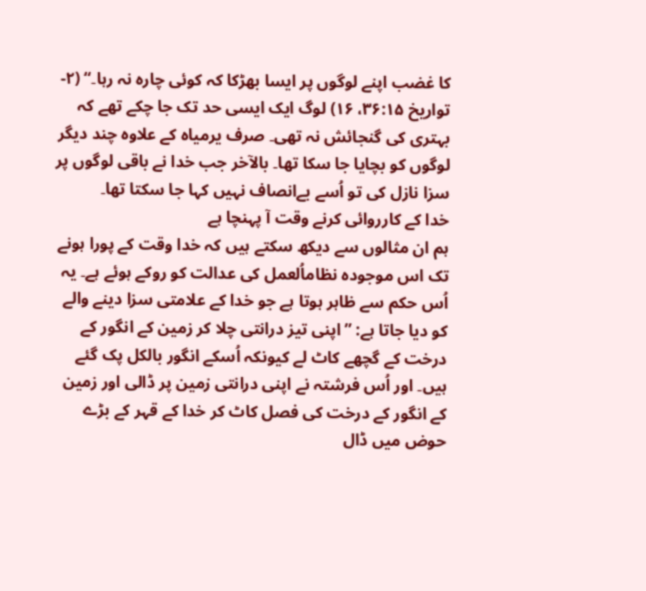کا غضب اپنے لوگوں پر ایسا بھڑکا کہ کوئی چارہ نہ رہا۔“ (۲-تواریخ ۳۶:۱۵، ۱۶) لوگ ایک ایسی حد تک جا چکے تھے کہ بہتری کی گنجائش نہ تھی۔ صرف یرمیاہ کے علاوہ چند دیگر لوگوں کو بچایا جا سکا تھا۔ بالآخر جب خدا نے باقی لوگوں پر سزا نازل کی تو اُسے بےانصاف نہیں کہا جا سکتا تھا۔
خدا کے کارروائی کرنے وقت آ پہنچا ہے
ہم ان مثالوں سے دیکھ سکتے ہیں کہ خدا وقت کے پورا ہونے تک اس موجودہ نظاماُلعمل کی عدالت کو روکے ہوئے ہے۔ یہ اُس حکم سے ظاہر ہوتا ہے جو خدا کے علامتی سزا دینے والے کو دیا جاتا ہے: ”اپنی تیز درانتی چلا کر زمین کے انگور کے درخت کے گچھے کاٹ لے کیونکہ اُسکے انگور بالکل پک گئے ہیں۔ اور اُس فرشتہ نے اپنی درانتی زمین پر ڈالی اور زمین کے انگور کے درخت کی فصل کاٹ کر خدا کے قہر کے بڑے حوض میں ڈال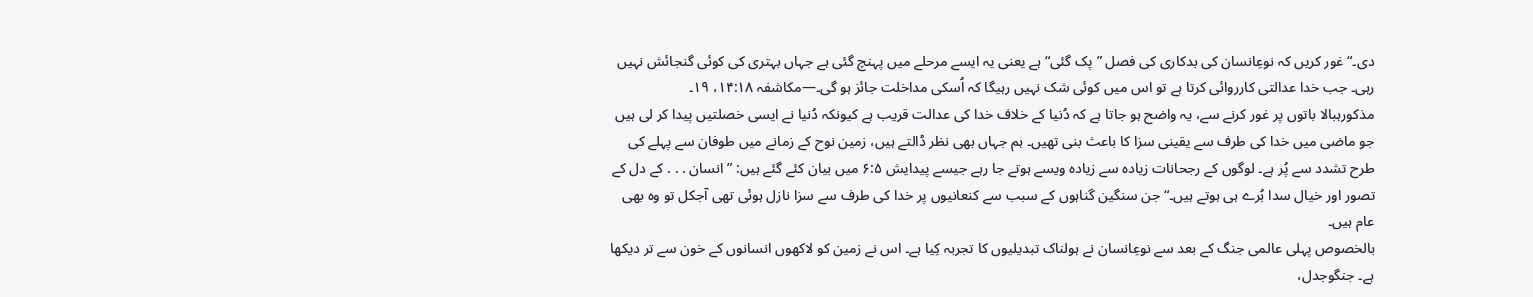دی۔“ غور کریں کہ نوعِانسان کی بدکاری کی فصل ”پک گئی“ ہے یعنی یہ ایسے مرحلے میں پہنچ گئی ہے جہاں بہتری کی کوئی گنجائش نہیں رہی۔ جب خدا عدالتی کارروائی کرتا ہے تو اس میں کوئی شک نہیں رہیگا کہ اُسکی مداخلت جائز ہو گی۔—مکاشفہ ۱۴:۱۸، ۱۹۔
مذکورہبالا باتوں پر غور کرنے سے، یہ واضح ہو جاتا ہے کہ دُنیا کے خلاف خدا کی عدالت قریب ہے کیونکہ دُنیا نے ایسی خصلتیں پیدا کر لی ہیں جو ماضی میں خدا کی طرف سے یقینی سزا کا باعث بنی تھیں۔ ہم جہاں بھی نظر ڈالتے ہیں، زمین نوح کے زمانے میں طوفان سے پہلے کی طرح تشدد سے پُر ہے۔ لوگوں کے رجحانات زیادہ سے زیادہ ویسے ہوتے جا رہے جیسے پیدایش ۶:۵ میں بیان کئے گئے ہیں: ”انسان . . . کے دل کے تصور اور خیال سدا بُرے ہی ہوتے ہیں۔“ جن سنگین گناہوں کے سبب سے کنعانیوں پر خدا کی طرف سے سزا نازل ہوئی تھی آجکل تو وہ بھی عام ہیں۔
بالخصوص پہلی عالمی جنگ کے بعد سے نوعِانسان نے ہولناک تبدیلیوں کا تجربہ کِیا ہے۔ اس نے زمین کو لاکھوں انسانوں کے خون سے تر دیکھا ہے۔ جنگوجدل،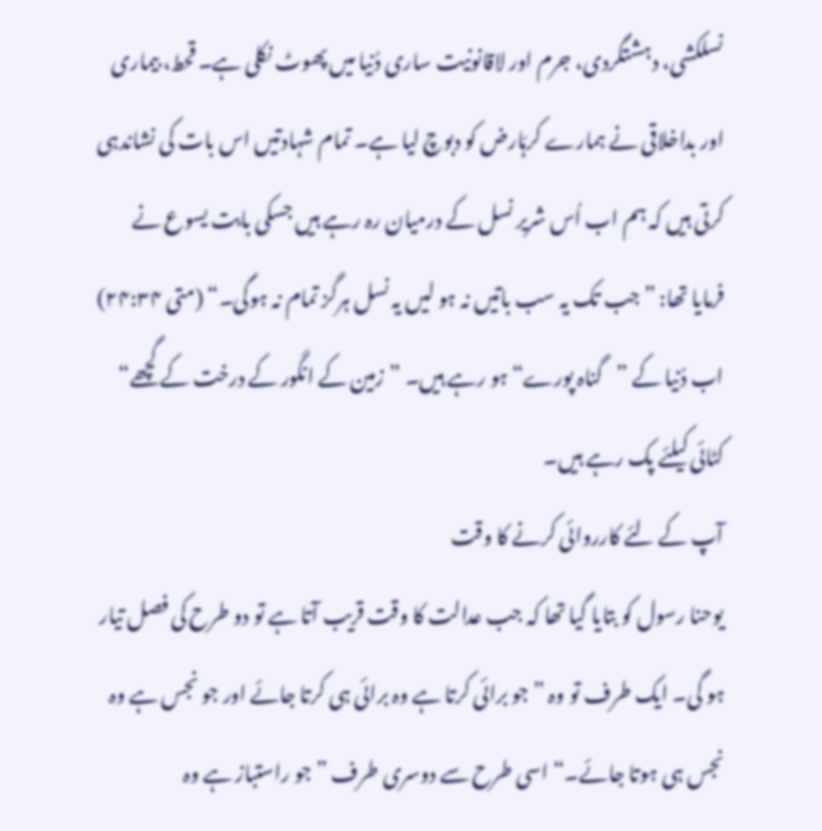نسلکشی، دہشتگردی، جرم اور لاقانونیت ساری دُنیا میں پھوٹ نکلی ہے۔ قحط، بیماری اور بداخلاقی نے ہمارے کرہّارض کو دبوچ لیا ہے۔ تمام شہادتیں اس بات کی نشاندہی کرتی ہیں کہ ہم اب اُس شریر نسل کے درمیان رہ رہے ہیں جسکی بابت یسوع نے فرمایا تھا: ”جب تک یہ سب باتیں نہ ہو لیں یہ نسل ہرگز تمام نہ ہوگی۔“ (متی ۲۴:۳۴) اب دُنیا کے ”گناہ پورے“ ہو رہے ہیں۔ ”زمین کے انگور کے درخت کے گچھے“ کٹائی کیلئے پک رہے ہیں۔
آپ کے لئے کارروائی کرنے کا وقت
یوحنا رسول کو بتایا گیا تھا کہ جب عدالت کا وقت قریب آتا ہے تو دو طرح کی فصل تیار ہو گی۔ ایک طرف تو وہ ”جو برائی کرتا ہے وہ برائی ہی کرتا جائے اور جو نجس ہے وہ نجس ہی ہوتا جائے۔“ اسی طرح سے دوسری طرف ”جو راستباز ہے وہ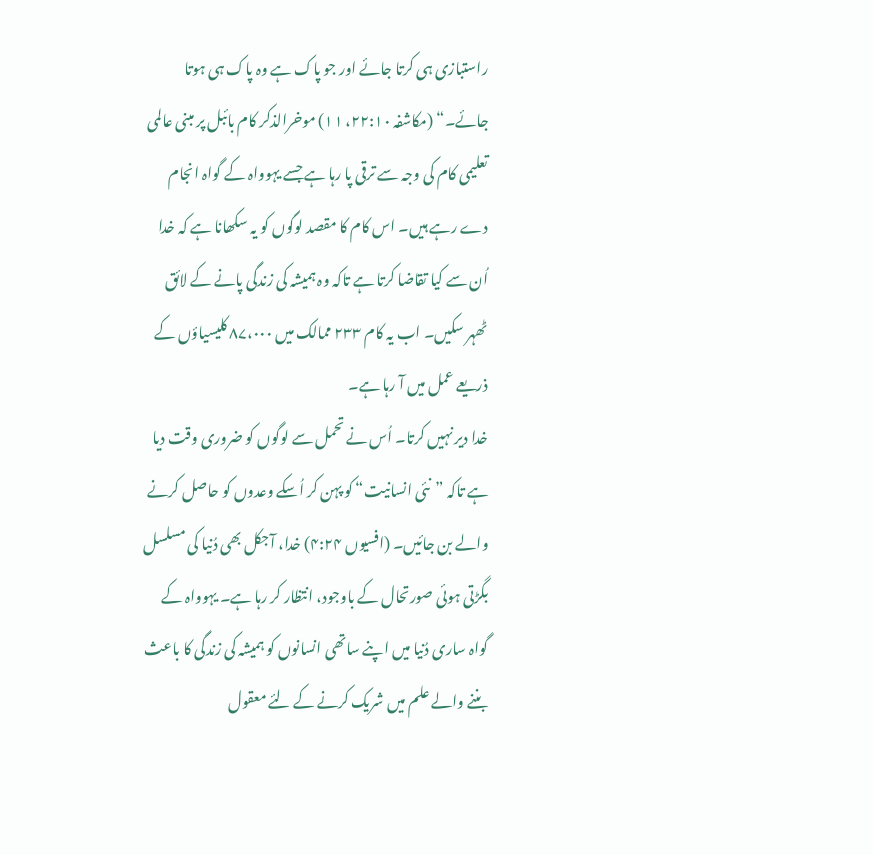راستبازی ہی کرتا جائے اور جو پاک ہے وہ پاک ہی ہوتا جائے۔“ (مکاشفہ ۲۲:۱۰، ۱۱) موخرالذکر کام بائبل پر مبنی عالمی تعلیمی کام کی وجہ سے ترقی پا رہا ہے جسے یہوواہ کے گواہ انجام دے رہے ہیں۔ اس کام کا مقصد لوگوں کو یہ سکھانا ہے کہ خدا اُن سے کیا تقاضا کرتا ہے تاکہ وہ ہمیشہ کی زندگی پانے کے لائق ٹھہر سکیں۔ اب یہ کام ۲۳۳ ممالک میں ۸۷،۰۰۰ کلیسیاؤں کے ذریعے عمل میں آ رہا ہے۔
خدا دیر نہیں کرتا۔ اُس نے تحمل سے لوگوں کو ضروری وقت دیا ہے تاکہ ”نئی انسانیت“ کو پہن کر اُسکے وعدوں کو حاصل کرنے والے بن جائیں۔ (افسیوں ۴:۲۴) خدا، آجکل بھی دُنیا کی مسلسل بگڑتی ہوئی صورتحال کے باوجود، انتظار کر رہا ہے۔ یہوواہ کے گواہ ساری دُنیا میں اپنے ساتھی انسانوں کو ہمیشہ کی زندگی کا باعث بننے والے علم میں شریک کرنے کے لئے معقول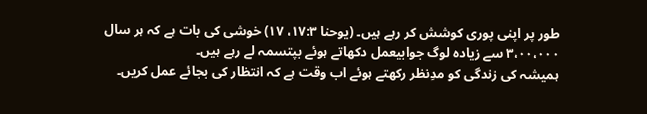طور پر اپنی پوری کوشش کر رہے ہیں۔ (یوحنا ۱۷:۳، ۱۷) خوشی کی بات ہے کہ ہر سال ۳،۰۰،۰۰۰ سے زیادہ لوگ جوابیعمل دکھاتے ہوئے بپتسمہ لے رہے ہیں۔
ہمیشہ کی زندگی کو مدِنظر رکھتے ہوئے اب وقت ہے کہ انتظار کی بجائے عمل کریں۔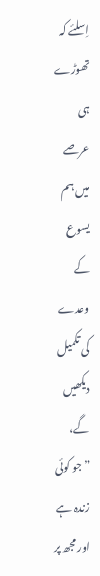اِسلئے کہ تھوڑے ہی عرصے میں ہم یسوع کے وعدے کی تکمیل دیکھیں گے، ”جو کوئی زندہ ہے اور مجھ پر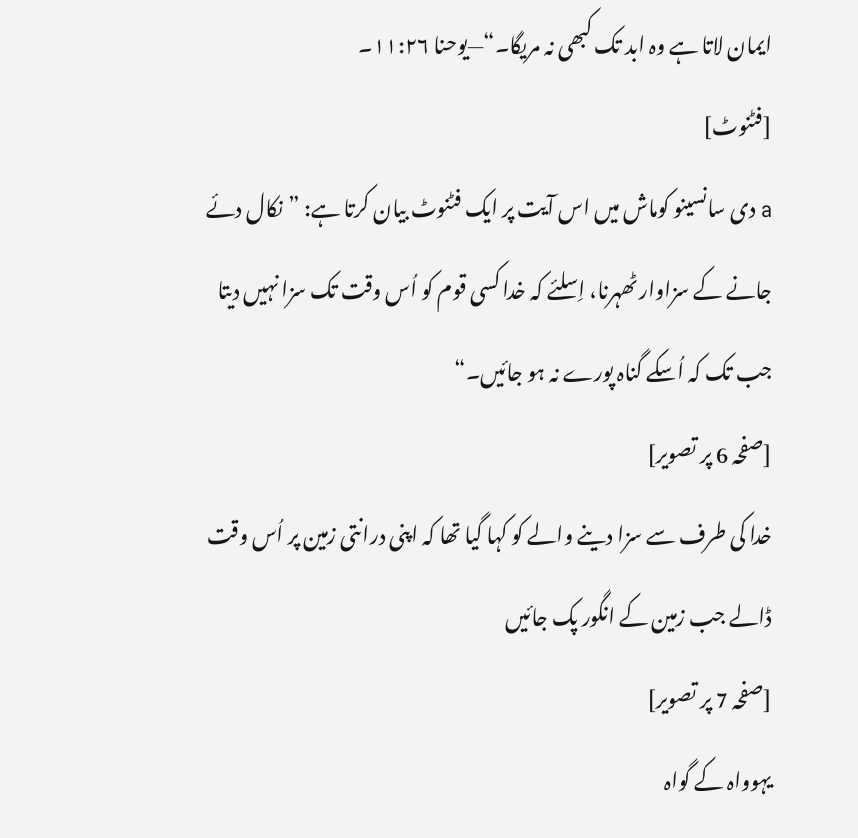ایمان لاتا ہے وہ ابد تک کبھی نہ مریگا۔“—یوحنا ۱۱:۲۶۔
[فٹنوٹ]
a دی سانسینو کوماش میں اس آیت پر ایک فٹنوٹ بیان کرتا ہے: ”نکال دئے جانے کے سزاوار ٹھہرنا، اِسلئے کہ خدا کسی قوم کو اُس وقت تک سزا نہیں دیتا جب تک کہ اُسکے گناہ پورے نہ ہو جائیں۔“
[صفحہ 6 پر تصویر]
خدا کی طرف سے سزا دینے والے کو کہا گیا تھا کہ اپنی درانتی زمین پر اُس وقت ڈالے جب زمین کے انگور پک جائیں
[صفحہ 7 پر تصویر]
یہوواہ کے گواہ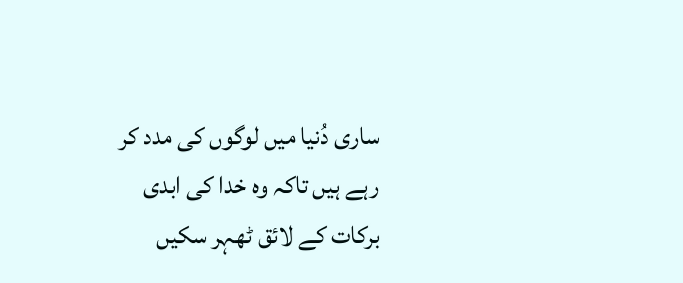ساری دُنیا میں لوگوں کی مدد کر رہے ہیں تاکہ وہ خدا کی ابدی برکات کے لائق ٹھہر سکیں